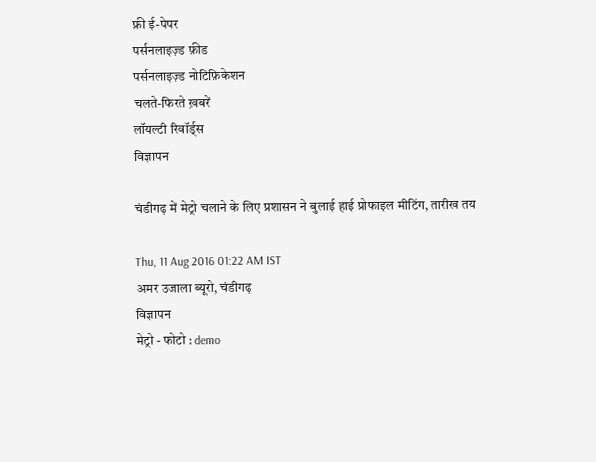फ्री ई-पेपर
पर्सनलाइज़्ड फ़ीड
पर्सनलाइज़्ड नोटिफ़िकेशन
चलते-फिरते ख़बरें
लॉयल्टी रिवॉर्ड्स
विज्ञापन

चंडीगढ़ में मेट्रो चलाने के लिए प्रशासन ने बुलाई हाई प्रोफाइल मीटिंग, तारीख तय

Thu, 11 Aug 2016 01:22 AM IST
अमर उजाला ब्यूरो, चंडीगढ़
विज्ञापन
मेट्रो - फोटो : demo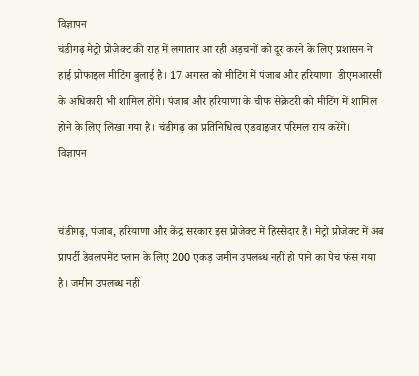विज्ञापन
चंडीगढ़ मेट्रो प्रोजेक्ट की राह में लगातार आ रही अड़चनों को दूर करने के लिए प्रशासन ने हाई प्रोफाइल मीटिंग बुलाई है। 17 अगस्त को मीटिंग में पंजाब और हरियाणा  डीएमआरसी के अधिकारी भी शामिल होंगे। पंजाब और हरियाणा के चीफ सेक्रेटरी को मीटिंग में शामिल होने के लिए लिखा गया है। चंडीगढ़ का प्रतिनिधित्व एडवाइजर परिमल राय करेंगे।
विज्ञापन


चंडीगढ़, पंजाब, हरियाणा और केंद्र सरकार इस प्रोजेक्ट में हिस्सेदार हैं। मेट्रो प्रोजेक्ट में अब प्रापर्टी डेवलपमेंट प्लान के लिए 200 एकड़ जमीन उपलब्ध नहीं हो पाने का पेच फंस गया है। जमीन उपलब्ध नहीं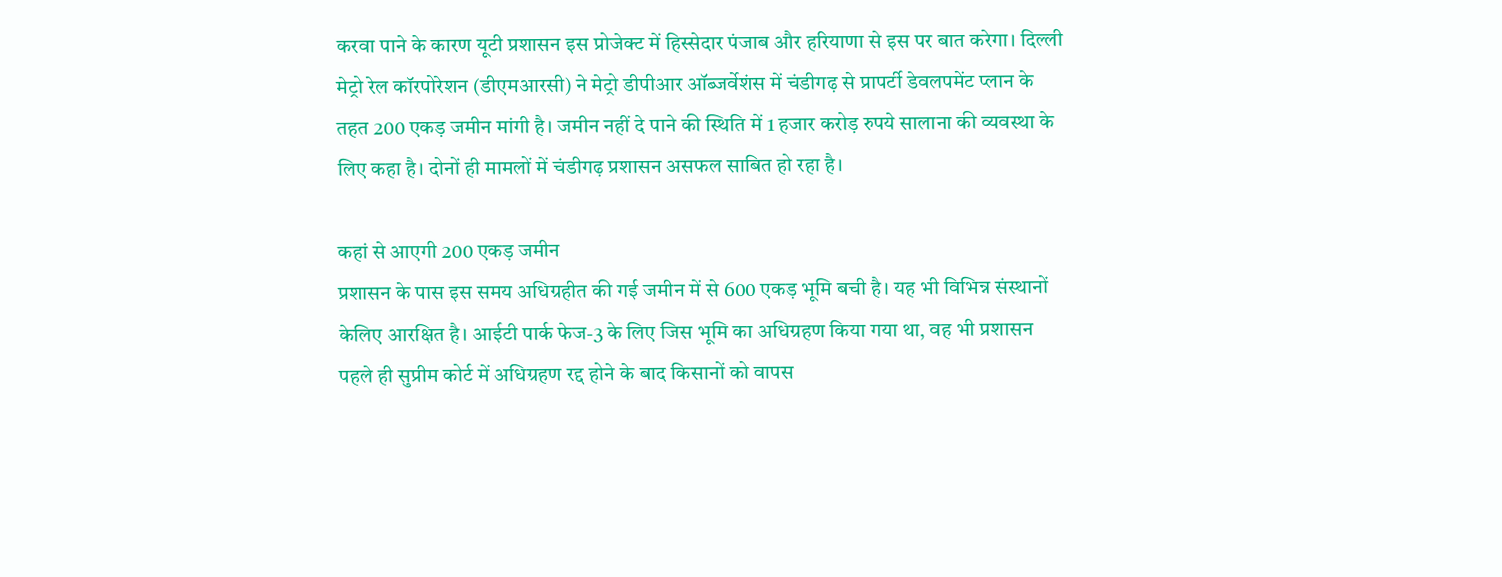करवा पाने के कारण यूटी प्रशासन इस प्रोजेक्ट में हिस्सेदार पंजाब और हरियाणा से इस पर बात करेगा। दिल्ली मेट्रो रेल कॉरपोरेशन (डीएमआरसी) ने मेट्रो डीपीआर ऑब्जर्वेशंस में चंडीगढ़ से प्रापर्टी डेवलपमेंट प्लान के तहत 200 एकड़ जमीन मांगी है। जमीन नहीं दे पाने की स्थिति में 1 हजार करोड़ रुपये सालाना की व्यवस्था के लिए कहा है। दोनों ही मामलों में चंडीगढ़ प्रशासन असफल साबित हो रहा है।

कहां से आएगी 200 एकड़ जमीन
प्रशासन के पास इस समय अधिग्रहीत की गई जमीन में से 600 एकड़ भूमि बची है। यह भी विभिन्न संस्थानों केलिए आरक्षित है। आईटी पार्क फेज-3 के लिए जिस भूमि का अधिग्रहण किया गया था, वह भी प्रशासन पहले ही सुप्रीम कोर्ट में अधिग्रहण रद्द होने के बाद किसानों को वापस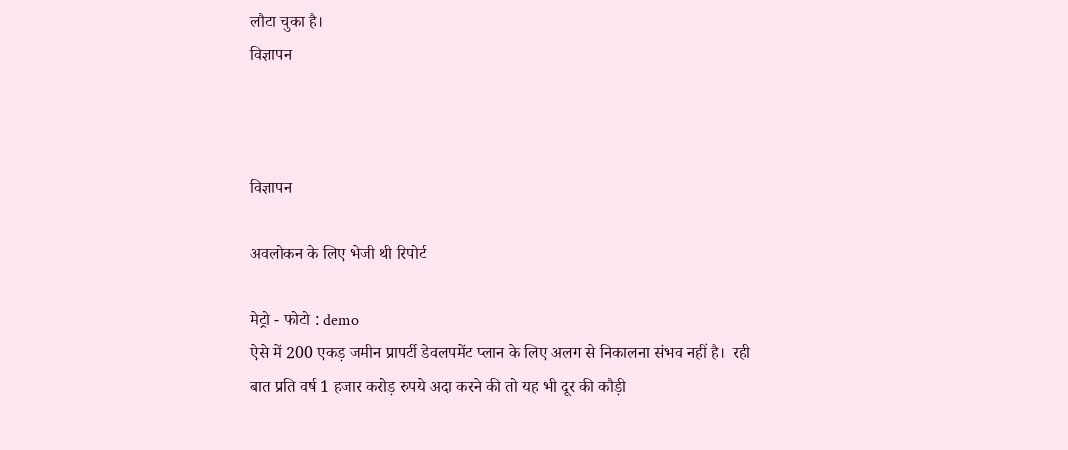लौटा चुका है।
विज्ञापन



विज्ञापन

अवलोकन के लिए भेजी थी रिपोर्ट

मेट्रो - फोटो : demo
ऐसे में 200 एकड़ जमीन प्रापर्टी डेवलपमेंट प्लान के लिए अलग से निकालना संभव नहीं है।  रही बात प्रति वर्ष 1 हजार करोड़ रुपये अदा करने की तो यह भी दूर की कौड़ी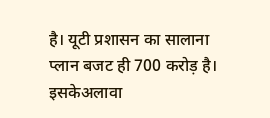है। यूटी प्रशासन का सालाना प्लान बजट ही 700 करोड़ है। इसकेअलावा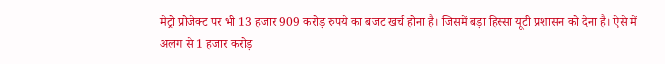मेट्रो प्रोजेक्ट पर भी 13 हजार 909 करोड़ रुपये का बजट खर्च होना है। जिसमें बड़ा हिस्सा यूटी प्रशासन को देना है। ऐसे में अलग से 1 हजार करोड़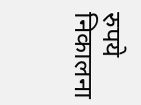रुपये निकालना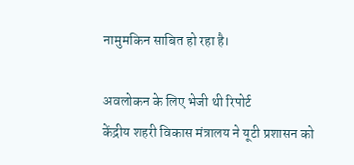नामुमकिन साबित हो रहा है।

अवलोकन के लिए भेजी थी रिपोर्ट
केंद्रीय शहरी विकास मंत्रालय ने यूटी प्रशासन को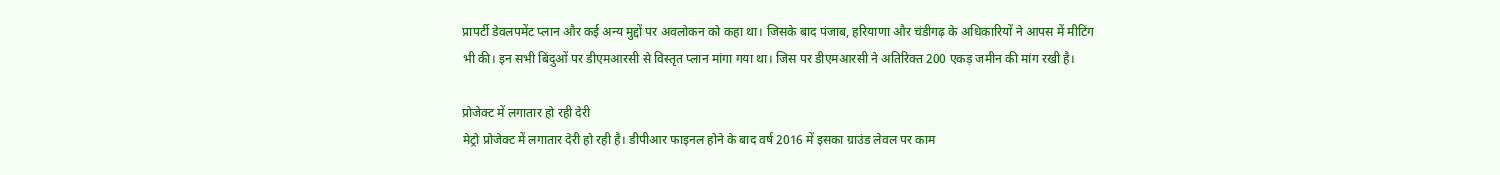प्रापर्टी डेवलपमेंट प्लान और कई अन्य मुद्दों पर अवलोकन को कहा था। जिसके बाद पंजाब, हरियाणा और चंडीगढ़ के अधिकारियों ने आपस में मीटिंग भी की। इन सभी बिंदुओं पर डीएमआरसी से विस्तृत प्लान मांगा गया था। जिस पर डीएमआरसी ने अतिरिक्त 200 एकड़ जमीन की मांग रखी है।

प्रोजेक्ट में लगातार हो रही देरी
मेट्रो प्रोजेक्ट में लगातार देरी हो रही है। डीपीआर फाइनल होने के बाद वर्ष 2016 में इसका ग्राउंड लेवल पर काम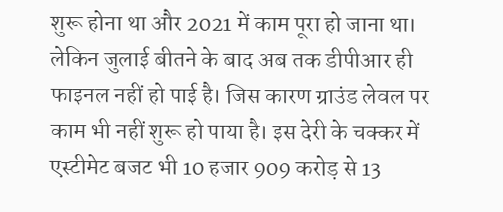शुरू होना था और 2021 में काम पूरा हो जाना था। लेकिन जुलाई बीतने के बाद अब तक डीपीआर ही फाइनल नहीं हो पाई है। जिस कारण ग्राउंड लेवल पर काम भी नहीं शुरू हो पाया है। इस देरी के चक्कर में एस्टीमेट बजट भी 10 हजार 909 करोड़ से 13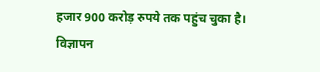हजार 900 करोड़ रुपये तक पहुंच चुका है।
विज्ञापन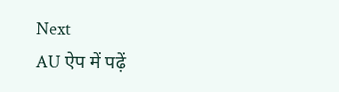Next
AU ऐप में पढ़ें